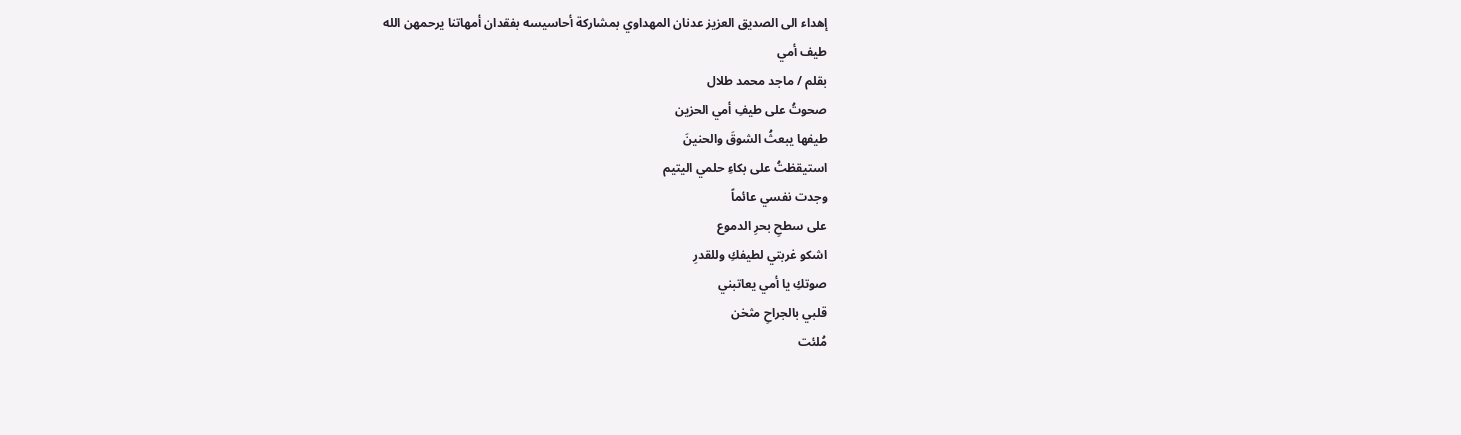إهداء الى الصديق العزيز عدنان المهداوي بمشاركة أحاسيسه بفقدان أمهاتنا يرحمهن الله
طيف أمي
بقلم / ماجد محمد طلال
صحوتُ على طيفِ أمي الحزين
طيفها يبعثُ الشوقَ والحنينَ
استيقظتُ على بكاءِ حلمي اليتيم
وجدت نفسي عائماً
على سطحِ بحرِ الدموع
اشكو غربتي لطيفكِ وللقدرِ
صوتكِ يا أمي يعاتبني
قلبي بالجراحِ مثخن
مُلئت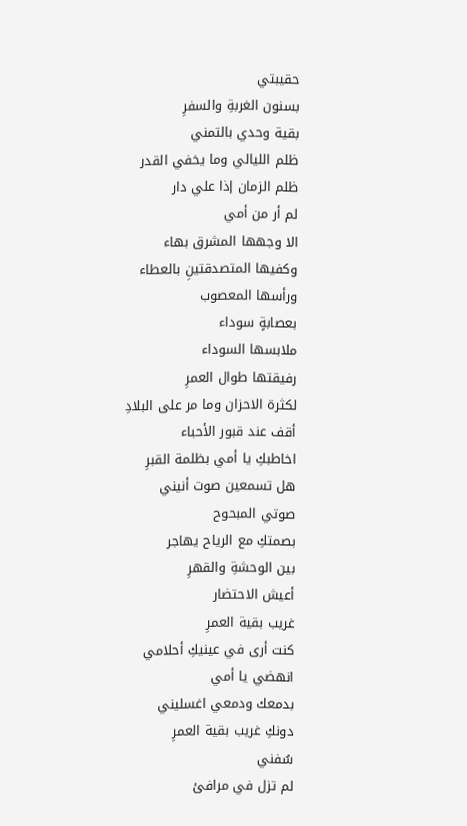حقيبتي
بسنون الغربةِ والسفرِ
بقية وحدي بالتمني
ظلم الليالي وما يخفي القدر
ظلم الزمان إذا علي دار
لم أر من أمي
الا وجهها المشرق بهاء
وكفيها المتصدقتينِ بالعطاء
ورأسها المعصوب
بعصابةٍ سوداء
ملابسها السوداء
رفيقتها طوال العمرِ
لكثرة الاحزان وما مر على البلادِ
أقف عند قبور الأحباء
اخاطبكِ يا أمي بظلمة القبرِ
هل تسمعين صوت أنيني
صوتي المبحوح
بصمتكِ مع الرياح يهاجر
بين الوحشةِ والقهرِ
أعيش الاحتضار
غريب بقية العمرِ
كنت أرى في عينيكِ أحلامي
انهضي يا أمي
بدمعك ودمعي اغسليني
دونكِ غريب بقية العمرِ
سُفني
لم تزل في مرافئ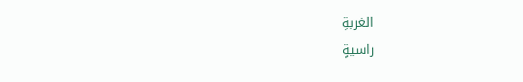الغربةِ
راسيةٍ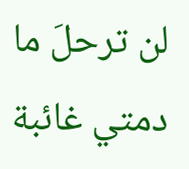لن ترحلَ ما دمتي غائبة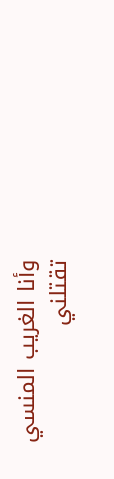وأنا الغريب المنسي
تقتلني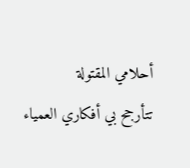أحلامي المقتولة
تتأرجح بي أفكاري العمياء